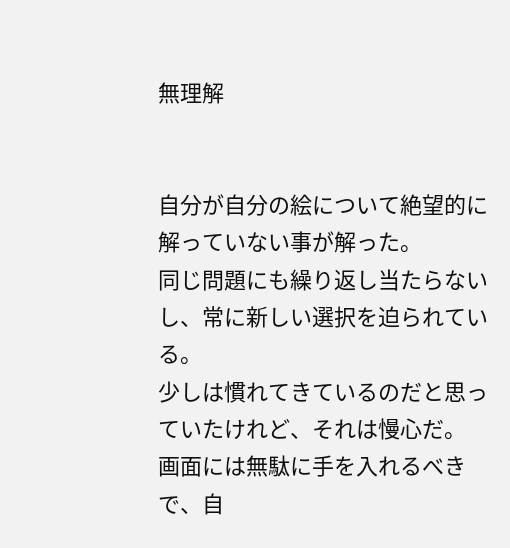無理解


自分が自分の絵について絶望的に解っていない事が解った。
同じ問題にも繰り返し当たらないし、常に新しい選択を迫られている。
少しは慣れてきているのだと思っていたけれど、それは慢心だ。
画面には無駄に手を入れるべきで、自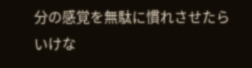分の感覚を無駄に慣れさせたらいけな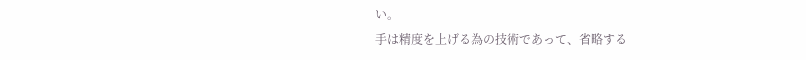い。
手は精度を上げる為の技術であって、省略する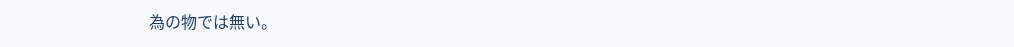為の物では無い。